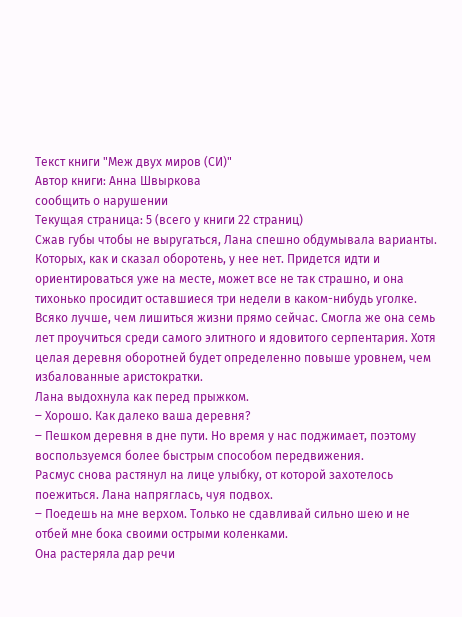Текст книги "Меж двух миров (СИ)"
Автор книги: Анна Швыркова
сообщить о нарушении
Текущая страница: 5 (всего у книги 22 страниц)
Сжав губы чтобы не выругаться, Лана спешно обдумывала варианты. Которых, как и сказал оборотень, у нее нет. Придется идти и ориентироваться уже на месте, может все не так страшно, и она тихонько просидит оставшиеся три недели в каком-нибудь уголке. Всяко лучше, чем лишиться жизни прямо сейчас. Смогла же она семь лет проучиться среди самого элитного и ядовитого серпентария. Хотя целая деревня оборотней будет определенно повыше уровнем, чем избалованные аристократки.
Лана выдохнула как перед прыжком.
‒ Хорошо. Как далеко ваша деревня?
‒ Пешком деревня в дне пути. Но время у нас поджимает, поэтому воспользуемся более быстрым способом передвижения.
Расмус снова растянул на лице улыбку, от которой захотелось поежиться. Лана напряглась, чуя подвох.
‒ Поедешь на мне верхом. Только не сдавливай сильно шею и не отбей мне бока своими острыми коленками.
Она растеряла дар речи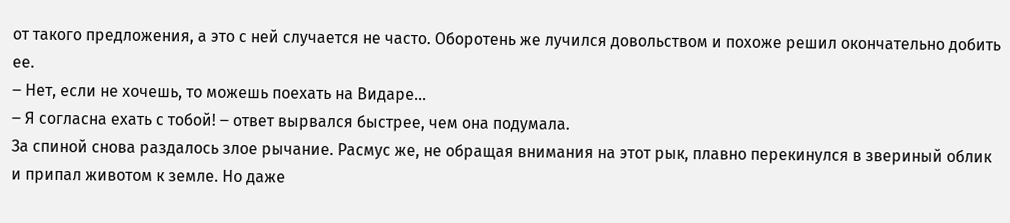от такого предложения, а это с ней случается не часто. Оборотень же лучился довольством и похоже решил окончательно добить ее.
‒ Нет, если не хочешь, то можешь поехать на Видаре…
‒ Я согласна ехать с тобой! ‒ ответ вырвался быстрее, чем она подумала.
За спиной снова раздалось злое рычание. Расмус же, не обращая внимания на этот рык, плавно перекинулся в звериный облик и припал животом к земле. Но даже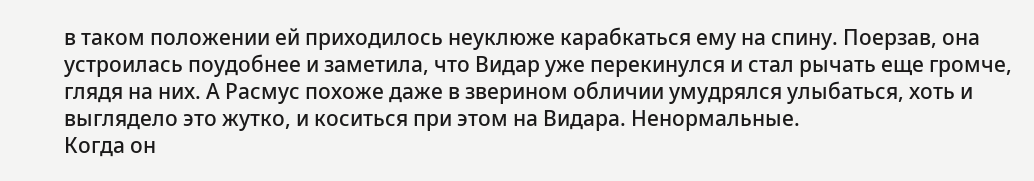в таком положении ей приходилось неуклюже карабкаться ему на спину. Поерзав, она устроилась поудобнее и заметила, что Видар уже перекинулся и стал рычать еще громче, глядя на них. А Расмус похоже даже в зверином обличии умудрялся улыбаться, хоть и выглядело это жутко, и коситься при этом на Видара. Ненормальные.
Когда он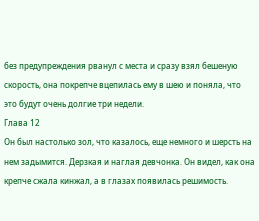без предупреждения рванул с места и сразу взял бешеную скорость, она покрепче вцепилась ему в шею и поняла, что это будут очень долгие три недели.
Глава 12
Он был настолько зол, что казалось, еще немного и шерсть на нем задымится. Дерзкая и наглая девчонка. Он видел, как она крепче сжала кинжал, а в глазах появилась решимость.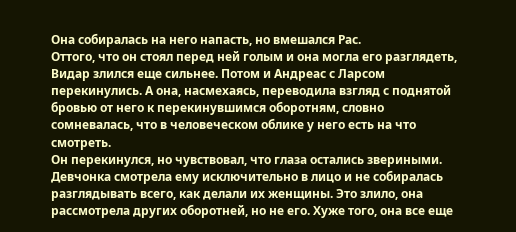Она собиралась на него напасть, но вмешался Рас.
Оттого, что он стоял перед ней голым и она могла его разглядеть, Видар злился еще сильнее. Потом и Андреас с Ларсом перекинулись. А она, насмехаясь, переводила взгляд с поднятой бровью от него к перекинувшимся оборотням, словно сомневалась, что в человеческом облике у него есть на что смотреть.
Он перекинулся, но чувствовал, что глаза остались звериными. Девчонка смотрела ему исключительно в лицо и не собиралась разглядывать всего, как делали их женщины. Это злило, она рассмотрела других оборотней, но не его. Хуже того, она все еще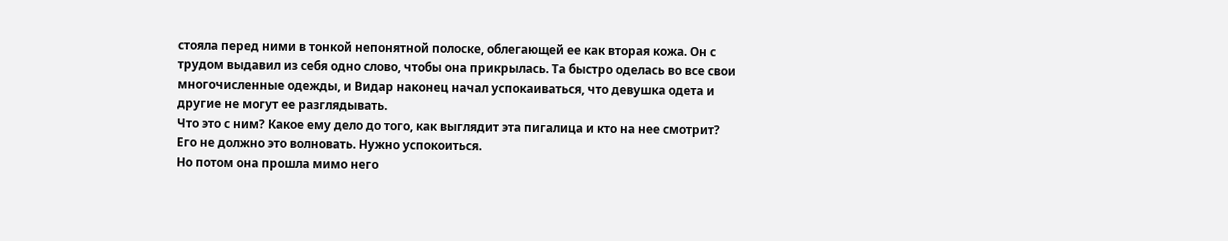стояла перед ними в тонкой непонятной полоске, облегающей ее как вторая кожа. Он с трудом выдавил из себя одно слово, чтобы она прикрылась. Та быстро оделась во все свои многочисленные одежды, и Видар наконец начал успокаиваться, что девушка одета и другие не могут ее разглядывать.
Что это с ним? Какое ему дело до того, как выглядит эта пигалица и кто на нее смотрит? Его не должно это волновать. Нужно успокоиться.
Но потом она прошла мимо него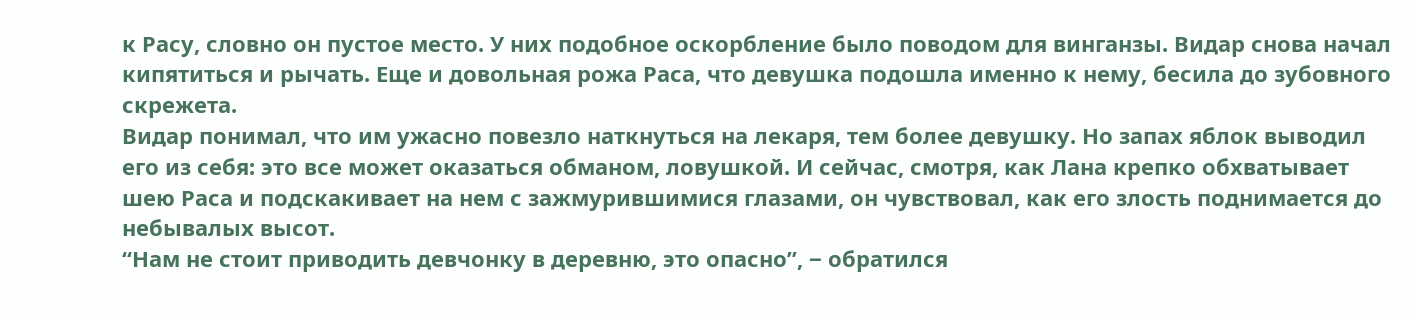к Расу, словно он пустое место. У них подобное оскорбление было поводом для винганзы. Видар снова начал кипятиться и рычать. Еще и довольная рожа Раса, что девушка подошла именно к нему, бесила до зубовного скрежета.
Видар понимал, что им ужасно повезло наткнуться на лекаря, тем более девушку. Но запах яблок выводил его из себя: это все может оказаться обманом, ловушкой. И сейчас, смотря, как Лана крепко обхватывает шею Раса и подскакивает на нем с зажмурившимися глазами, он чувствовал, как его злость поднимается до небывалых высот.
“Нам не стоит приводить девчонку в деревню, это опасно”, ‒ обратился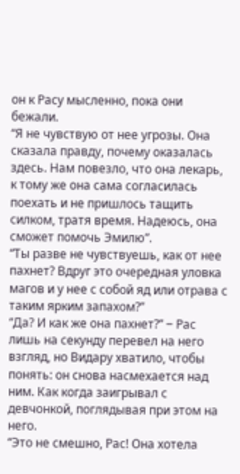он к Расу мысленно, пока они бежали.
“Я не чувствую от нее угрозы. Она сказала правду, почему оказалась здесь. Нам повезло, что она лекарь, к тому же она сама согласилась поехать и не пришлось тащить силком, тратя время. Надеюсь, она сможет помочь Эмилю”.
“Ты разве не чувствуешь, как от нее пахнет? Вдруг это очередная уловка магов и у нее с собой яд или отрава с таким ярким запахом?”
“Да? И как же она пахнет?” ‒ Рас лишь на секунду перевел на него взгляд, но Видару хватило, чтобы понять: он снова насмехается над ним. Как когда заигрывал с девчонкой, поглядывая при этом на него.
“Это не смешно, Рас! Она хотела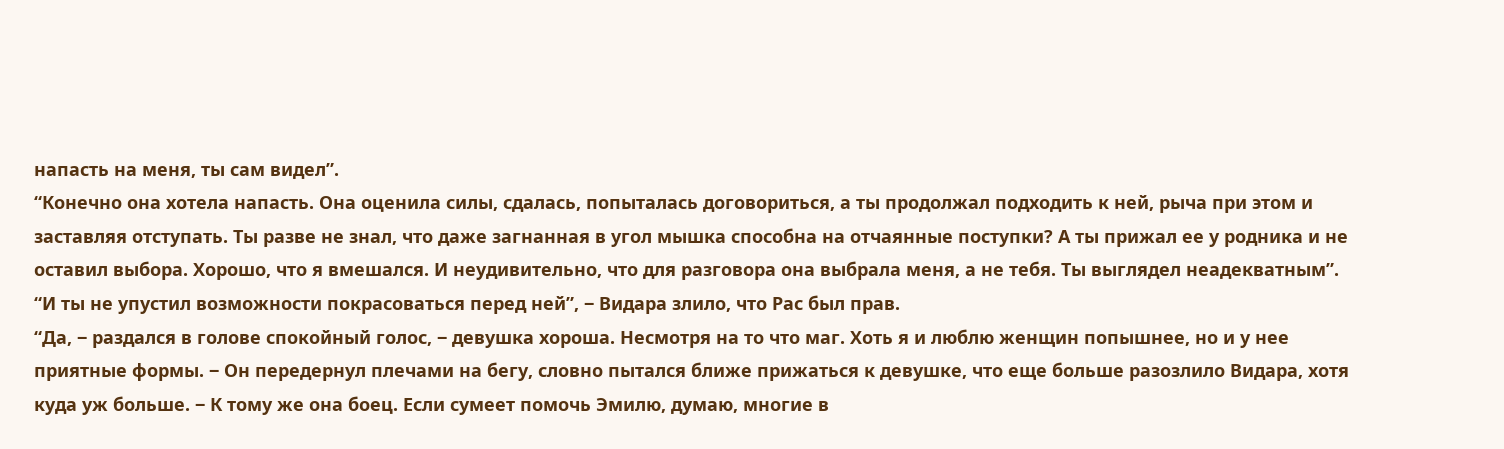напасть на меня, ты сам видел”.
“Конечно она хотела напасть. Она оценила силы, сдалась, попыталась договориться, а ты продолжал подходить к ней, рыча при этом и заставляя отступать. Ты разве не знал, что даже загнанная в угол мышка способна на отчаянные поступки? А ты прижал ее у родника и не оставил выбора. Хорошо, что я вмешался. И неудивительно, что для разговора она выбрала меня, а не тебя. Ты выглядел неадекватным”.
“И ты не упустил возможности покрасоваться перед ней”, ‒ Видара злило, что Рас был прав.
“Да, ‒ раздался в голове спокойный голос, ‒ девушка хороша. Несмотря на то что маг. Хоть я и люблю женщин попышнее, но и у нее приятные формы. ‒ Он передернул плечами на бегу, словно пытался ближе прижаться к девушке, что еще больше разозлило Видара, хотя куда уж больше. ‒ К тому же она боец. Если сумеет помочь Эмилю, думаю, многие в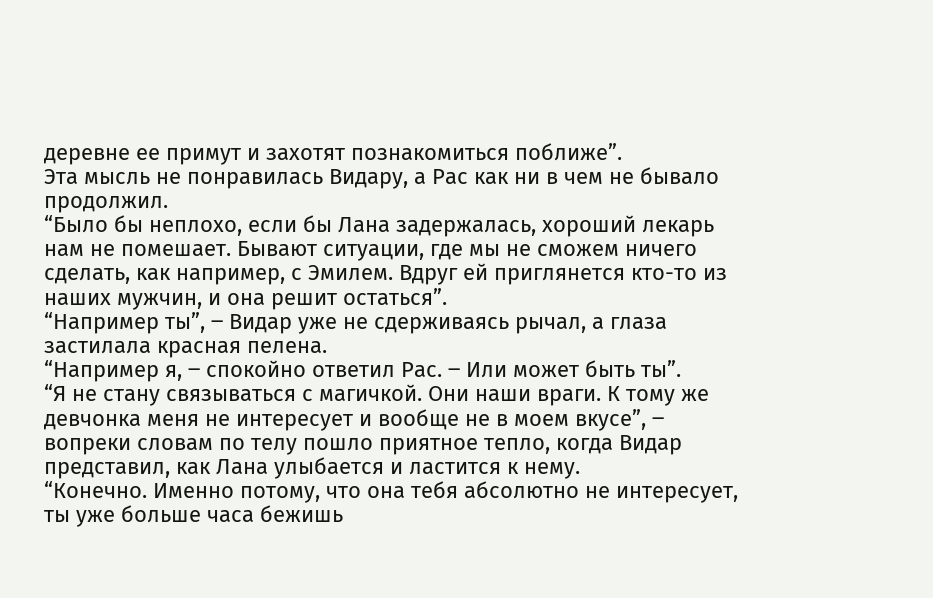деревне ее примут и захотят познакомиться поближе”.
Эта мысль не понравилась Видару, а Рас как ни в чем не бывало продолжил.
“Было бы неплохо, если бы Лана задержалась, хороший лекарь нам не помешает. Бывают ситуации, где мы не сможем ничего сделать, как например, с Эмилем. Вдруг ей приглянется кто-то из наших мужчин, и она решит остаться”.
“Например ты”, ‒ Видар уже не сдерживаясь рычал, а глаза застилала красная пелена.
“Например я, ‒ спокойно ответил Рас. ‒ Или может быть ты”.
“Я не стану связываться с магичкой. Они наши враги. К тому же девчонка меня не интересует и вообще не в моем вкусе”, ‒ вопреки словам по телу пошло приятное тепло, когда Видар представил, как Лана улыбается и ластится к нему.
“Конечно. Именно потому, что она тебя абсолютно не интересует, ты уже больше часа бежишь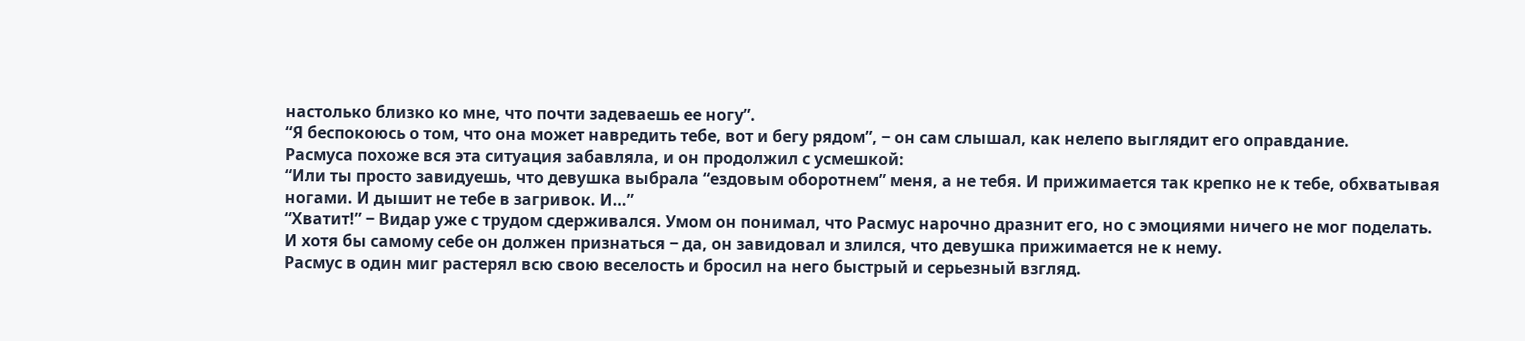настолько близко ко мне, что почти задеваешь ее ногу”.
“Я беспокоюсь о том, что она может навредить тебе, вот и бегу рядом”, ‒ он сам слышал, как нелепо выглядит его оправдание.
Расмуса похоже вся эта ситуация забавляла, и он продолжил с усмешкой:
“Или ты просто завидуешь, что девушка выбрала “ездовым оборотнем” меня, а не тебя. И прижимается так крепко не к тебе, обхватывая ногами. И дышит не тебе в загривок. И…”
“Хватит!” ‒ Видар уже с трудом сдерживался. Умом он понимал, что Расмус нарочно дразнит его, но с эмоциями ничего не мог поделать. И хотя бы самому себе он должен признаться ‒ да, он завидовал и злился, что девушка прижимается не к нему.
Расмус в один миг растерял всю свою веселость и бросил на него быстрый и серьезный взгляд.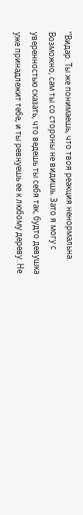“Видар. Ты же понимаешь, что твоя реакция ненормальна. Возможно, сам ты со стороны не видишь. Зато я могу с уверенностью сказать, что ведешь ты себя так, будто девушка уже принадлежит тебе, и ты ревнуешь ее к любому дереву. Не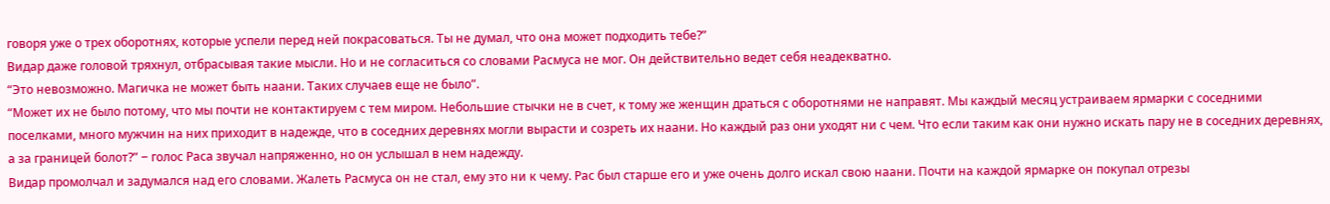говоря уже о трех оборотнях, которые успели перед ней покрасоваться. Ты не думал, что она может подходить тебе?”
Видар даже головой тряхнул, отбрасывая такие мысли. Но и не согласиться со словами Расмуса не мог. Он действительно ведет себя неадекватно.
“Это невозможно. Магичка не может быть наани. Таких случаев еще не было”.
“Может их не было потому, что мы почти не контактируем с тем миром. Небольшие стычки не в счет, к тому же женщин драться с оборотнями не направят. Мы каждый месяц устраиваем ярмарки с соседними поселками, много мужчин на них приходит в надежде, что в соседних деревнях могли вырасти и созреть их наани. Но каждый раз они уходят ни с чем. Что если таким как они нужно искать пару не в соседних деревнях, а за границей болот?” ‒ голос Раса звучал напряженно, но он услышал в нем надежду.
Видар промолчал и задумался над его словами. Жалеть Расмуса он не стал, ему это ни к чему. Рас был старше его и уже очень долго искал свою наани. Почти на каждой ярмарке он покупал отрезы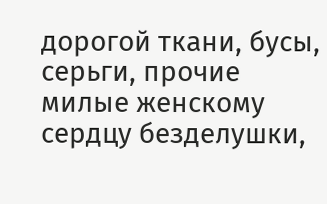дорогой ткани, бусы, серьги, прочие милые женскому сердцу безделушки,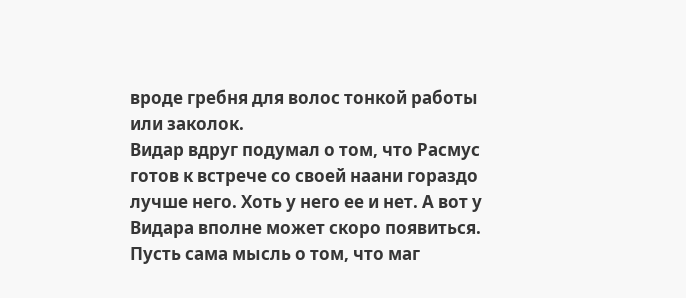вроде гребня для волос тонкой работы или заколок.
Видар вдруг подумал о том, что Расмус готов к встрече со своей наани гораздо лучше него. Хоть у него ее и нет. А вот у Видара вполне может скоро появиться. Пусть сама мысль о том, что маг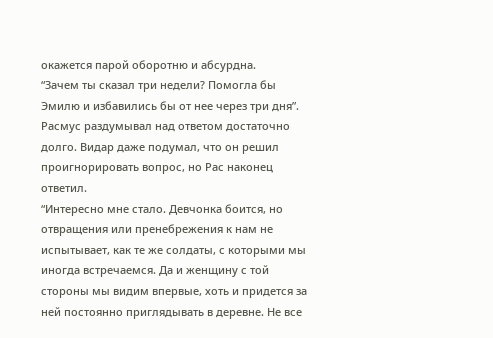окажется парой оборотню и абсурдна.
“Зачем ты сказал три недели? Помогла бы Эмилю и избавились бы от нее через три дня”.
Расмус раздумывал над ответом достаточно долго. Видар даже подумал, что он решил проигнорировать вопрос, но Рас наконец ответил.
“Интересно мне стало. Девчонка боится, но отвращения или пренебрежения к нам не испытывает, как те же солдаты, с которыми мы иногда встречаемся. Да и женщину с той стороны мы видим впервые, хоть и придется за ней постоянно приглядывать в деревне. Не все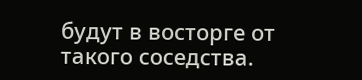будут в восторге от такого соседства.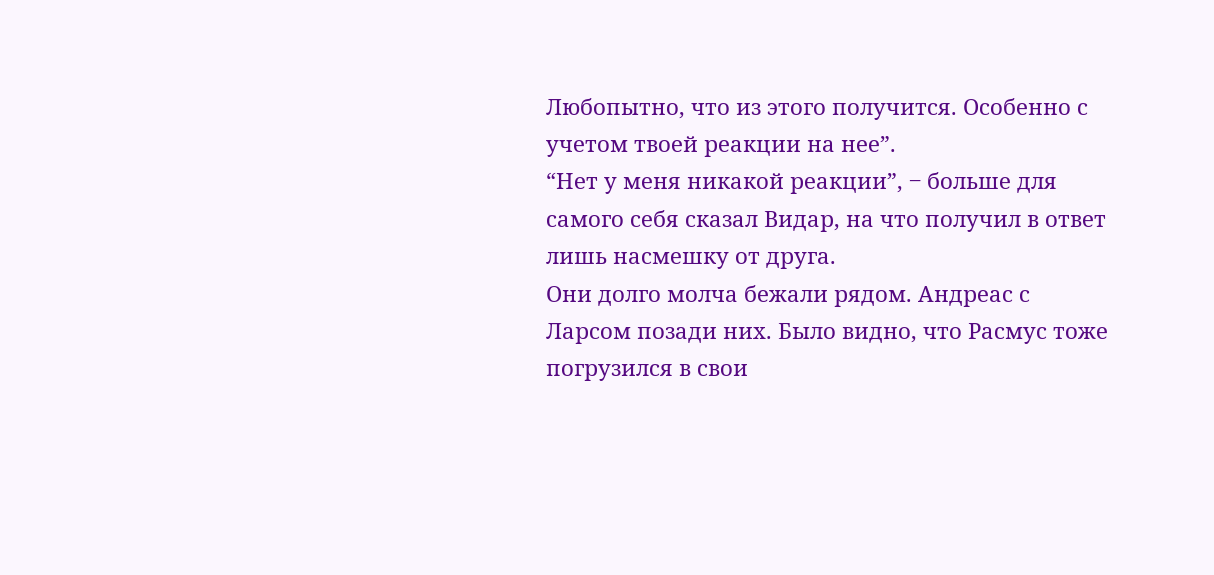Любопытно, что из этого получится. Особенно с учетом твоей реакции на нее”.
“Нет у меня никакой реакции”, ‒ больше для самого себя сказал Видар, на что получил в ответ лишь насмешку от друга.
Они долго молча бежали рядом. Андреас с Ларсом позади них. Было видно, что Расмус тоже погрузился в свои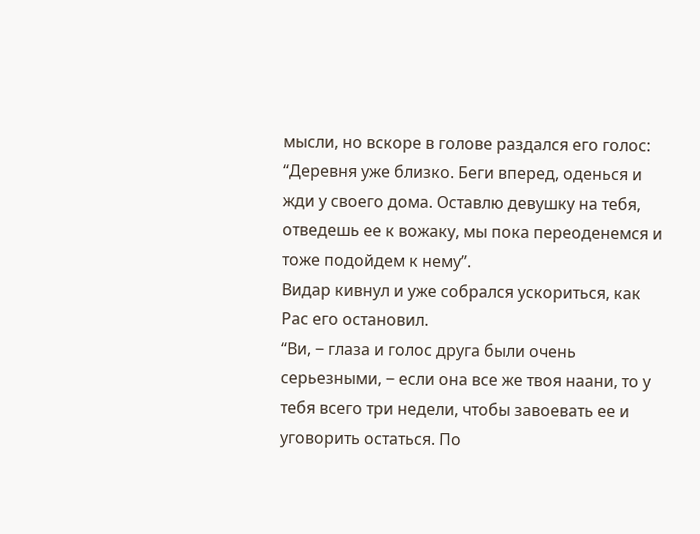мысли, но вскоре в голове раздался его голос:
“Деревня уже близко. Беги вперед, оденься и жди у своего дома. Оставлю девушку на тебя, отведешь ее к вожаку, мы пока переоденемся и тоже подойдем к нему”.
Видар кивнул и уже собрался ускориться, как Рас его остановил.
“Ви, ‒ глаза и голос друга были очень серьезными, ‒ если она все же твоя наани, то у тебя всего три недели, чтобы завоевать ее и уговорить остаться. По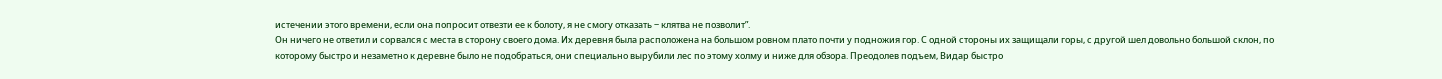истечении этого времени, если она попросит отвезти ее к болоту, я не смогу отказать ‒ клятва не позволит”.
Он ничего не ответил и сорвался с места в сторону своего дома. Их деревня была расположена на большом ровном плато почти у подножия гор. С одной стороны их защищали горы, с другой шел довольно большой склон, по которому быстро и незаметно к деревне было не подобраться, они специально вырубили лес по этому холму и ниже для обзора. Преодолев подъем, Видар быстро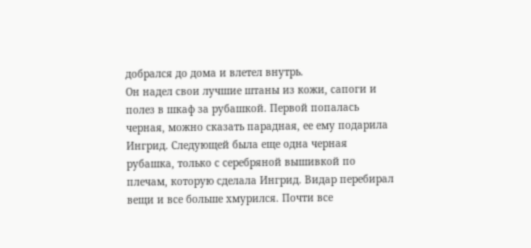добрался до дома и влетел внутрь.
Он надел свои лучшие штаны из кожи, сапоги и полез в шкаф за рубашкой. Первой попалась черная, можно сказать парадная, ее ему подарила Ингрид. Следующей была еще одна черная рубашка, только с серебряной вышивкой по плечам, которую сделала Ингрид. Видар перебирал вещи и все больше хмурился. Почти все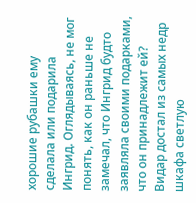хорошие рубашки ему сделала или подарила Ингрид. Оглядываясь, не мог понять, как он раньше не замечал, что Ингрид будто заявляла своими подарками, что он принадлежит ей?
Видар достал из самых недр шкафа светлую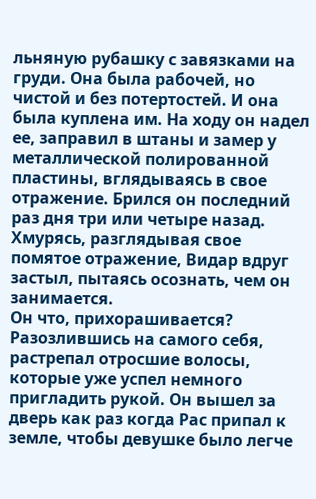льняную рубашку с завязками на груди. Она была рабочей, но чистой и без потертостей. И она была куплена им. На ходу он надел ее, заправил в штаны и замер у металлической полированной пластины, вглядываясь в свое отражение. Брился он последний раз дня три или четыре назад. Хмурясь, разглядывая свое помятое отражение, Видар вдруг застыл, пытаясь осознать, чем он занимается.
Он что, прихорашивается?
Разозлившись на самого себя, растрепал отросшие волосы, которые уже успел немного пригладить рукой. Он вышел за дверь как раз когда Рас припал к земле, чтобы девушке было легче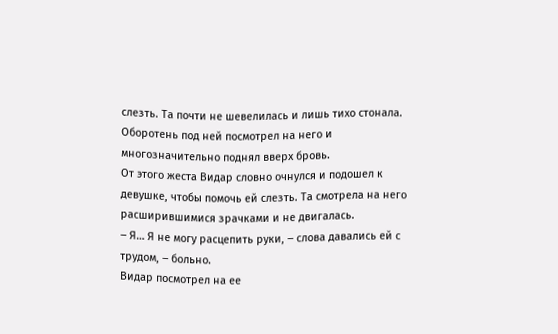слезть. Та почти не шевелилась и лишь тихо стонала. Оборотень под ней посмотрел на него и многозначительно поднял вверх бровь.
От этого жеста Видар словно очнулся и подошел к девушке, чтобы помочь ей слезть. Та смотрела на него расширившимися зрачками и не двигалась.
‒ Я… Я не могу расцепить руки, ‒ слова давались ей с трудом, ‒ больно.
Видар посмотрел на ее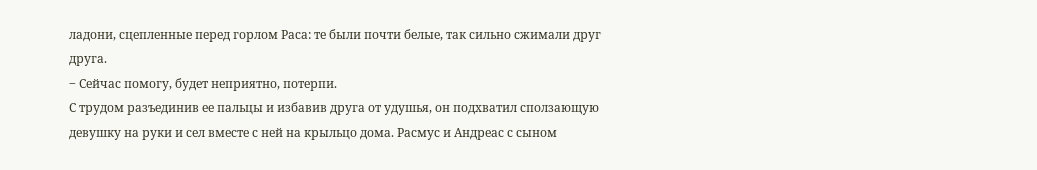ладони, сцепленные перед горлом Раса: те были почти белые, так сильно сжимали друг друга.
‒ Сейчас помогу, будет неприятно, потерпи.
С трудом разъединив ее пальцы и избавив друга от удушья, он подхватил сползающую девушку на руки и сел вместе с ней на крыльцо дома. Расмус и Андреас с сыном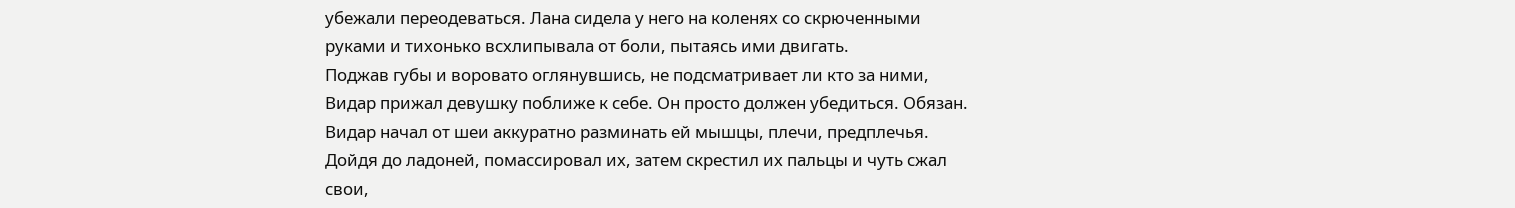убежали переодеваться. Лана сидела у него на коленях со скрюченными руками и тихонько всхлипывала от боли, пытаясь ими двигать.
Поджав губы и воровато оглянувшись, не подсматривает ли кто за ними, Видар прижал девушку поближе к себе. Он просто должен убедиться. Обязан.
Видар начал от шеи аккуратно разминать ей мышцы, плечи, предплечья. Дойдя до ладоней, помассировал их, затем скрестил их пальцы и чуть сжал свои,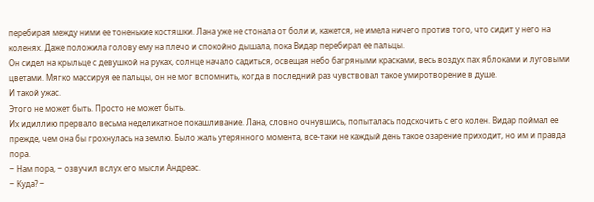перебирая между ними ее тоненькие костяшки. Лана уже не стонала от боли и, кажется, не имела ничего против того, что сидит у него на коленях. Даже положила голову ему на плечо и спокойно дышала, пока Видар перебирал ее пальцы.
Он сидел на крыльце с девушкой на руках, солнце начало садиться, освещая небо багряными красками, весь воздух пах яблоками и луговыми цветами. Мягко массируя ее пальцы, он не мог вспомнить, когда в последний раз чувствовал такое умиротворение в душе.
И такой ужас.
Этого не может быть. Просто не может быть.
Их идиллию прервало весьма неделикатное покашливание. Лана, словно очнувшись, попыталась подскочить с его колен. Видар поймал ее прежде, чем она бы грохнулась на землю. Было жаль утерянного момента, все-таки не каждый день такое озарение приходит, но им и правда пора.
‒ Нам пора, ‒ озвучил вслух его мысли Андреас.
‒ Куда? ‒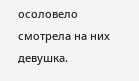осоловело смотрела на них девушка.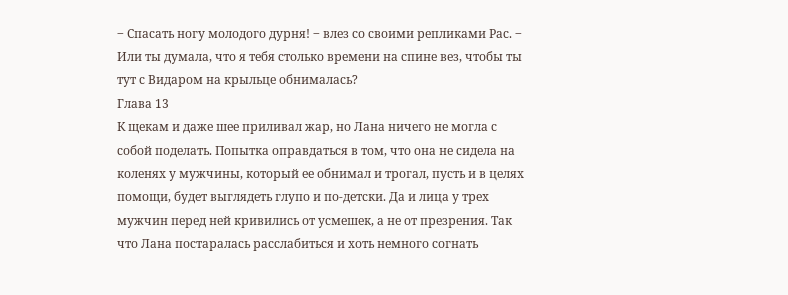‒ Спасать ногу молодого дурня! ‒ влез со своими репликами Рас. ‒ Или ты думала, что я тебя столько времени на спине вез, чтобы ты тут с Видаром на крыльце обнималась?
Глава 13
К щекам и даже шее приливал жар, но Лана ничего не могла с собой поделать. Попытка оправдаться в том, что она не сидела на коленях у мужчины, который ее обнимал и трогал, пусть и в целях помощи, будет выглядеть глупо и по-детски. Да и лица у трех мужчин перед ней кривились от усмешек, а не от презрения. Так что Лана постаралась расслабиться и хоть немного согнать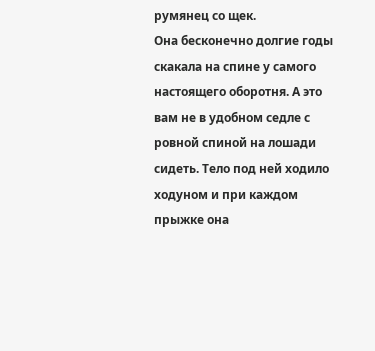румянец со щек.
Она бесконечно долгие годы скакала на спине у самого настоящего оборотня. А это вам не в удобном седле с ровной спиной на лошади сидеть. Тело под ней ходило ходуном и при каждом прыжке она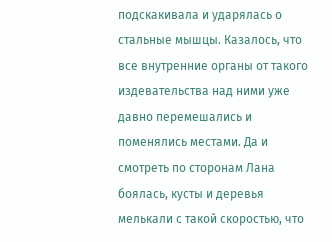подскакивала и ударялась о стальные мышцы. Казалось, что все внутренние органы от такого издевательства над ними уже давно перемешались и поменялись местами. Да и смотреть по сторонам Лана боялась, кусты и деревья мелькали с такой скоростью, что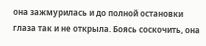она зажмурилась и до полной остановки глаза так и не открыла. Боясь соскочить, она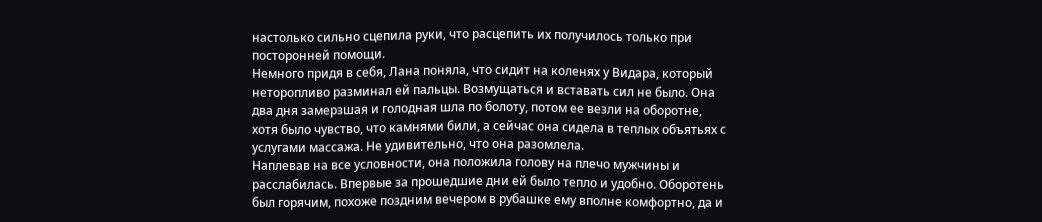настолько сильно сцепила руки, что расцепить их получилось только при посторонней помощи.
Немного придя в себя, Лана поняла, что сидит на коленях у Видара, который неторопливо разминал ей пальцы. Возмущаться и вставать сил не было. Она два дня замерзшая и голодная шла по болоту, потом ее везли на оборотне, хотя было чувство, что камнями били, а сейчас она сидела в теплых объятьях с услугами массажа. Не удивительно, что она разомлела.
Наплевав на все условности, она положила голову на плечо мужчины и расслабилась. Впервые за прошедшие дни ей было тепло и удобно. Оборотень был горячим, похоже поздним вечером в рубашке ему вполне комфортно, да и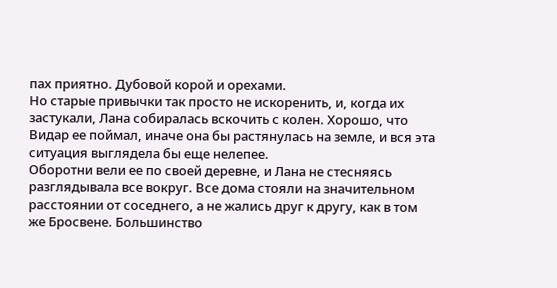пах приятно. Дубовой корой и орехами.
Но старые привычки так просто не искоренить, и, когда их застукали, Лана собиралась вскочить с колен. Хорошо, что Видар ее поймал, иначе она бы растянулась на земле, и вся эта ситуация выглядела бы еще нелепее.
Оборотни вели ее по своей деревне, и Лана не стесняясь разглядывала все вокруг. Все дома стояли на значительном расстоянии от соседнего, а не жались друг к другу, как в том же Бросвене. Большинство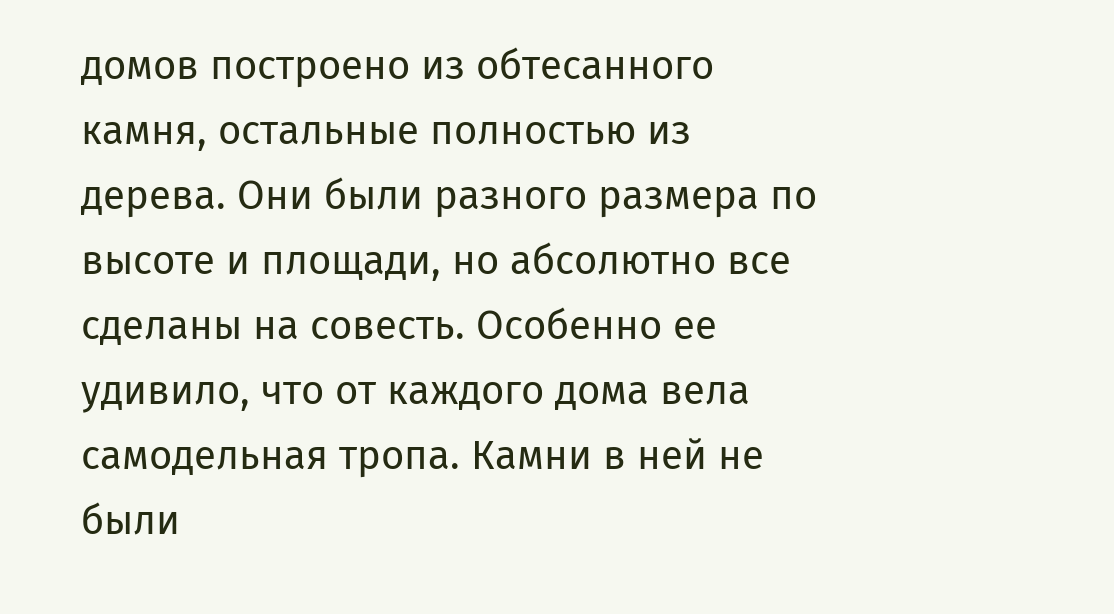домов построено из обтесанного камня, остальные полностью из дерева. Они были разного размера по высоте и площади, но абсолютно все сделаны на совесть. Особенно ее удивило, что от каждого дома вела самодельная тропа. Камни в ней не были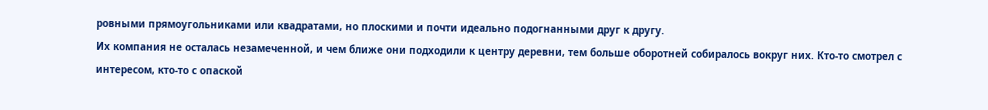ровными прямоугольниками или квадратами, но плоскими и почти идеально подогнанными друг к другу.
Их компания не осталась незамеченной, и чем ближе они подходили к центру деревни, тем больше оборотней собиралось вокруг них. Кто-то смотрел с интересом, кто-то с опаской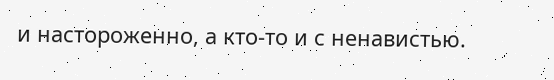и настороженно, а кто-то и с ненавистью.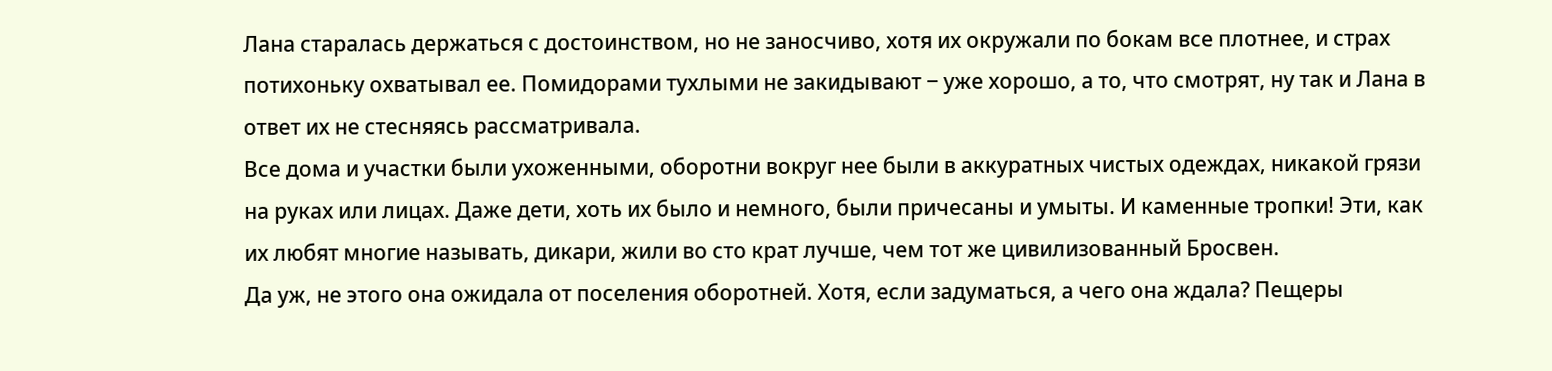Лана старалась держаться с достоинством, но не заносчиво, хотя их окружали по бокам все плотнее, и страх потихоньку охватывал ее. Помидорами тухлыми не закидывают ‒ уже хорошо, а то, что смотрят, ну так и Лана в ответ их не стесняясь рассматривала.
Все дома и участки были ухоженными, оборотни вокруг нее были в аккуратных чистых одеждах, никакой грязи на руках или лицах. Даже дети, хоть их было и немного, были причесаны и умыты. И каменные тропки! Эти, как их любят многие называть, дикари, жили во сто крат лучше, чем тот же цивилизованный Бросвен.
Да уж, не этого она ожидала от поселения оборотней. Хотя, если задуматься, а чего она ждала? Пещеры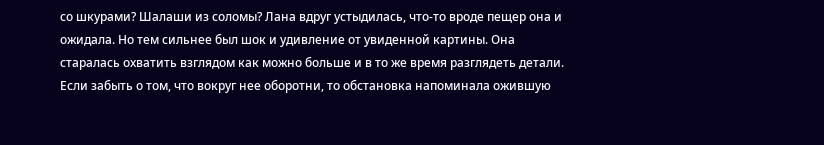со шкурами? Шалаши из соломы? Лана вдруг устыдилась, что-то вроде пещер она и ожидала. Но тем сильнее был шок и удивление от увиденной картины. Она старалась охватить взглядом как можно больше и в то же время разглядеть детали.
Если забыть о том, что вокруг нее оборотни, то обстановка напоминала ожившую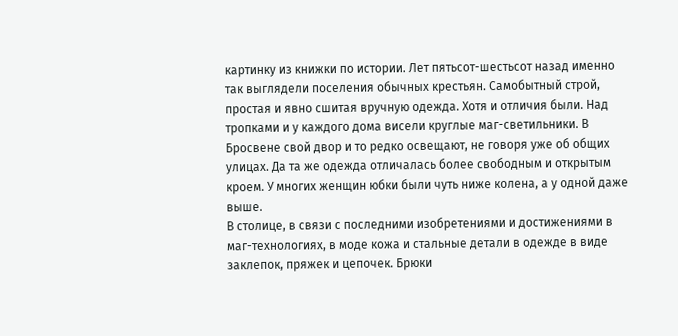картинку из книжки по истории. Лет пятьсот-шестьсот назад именно так выглядели поселения обычных крестьян. Самобытный строй, простая и явно сшитая вручную одежда. Хотя и отличия были. Над тропками и у каждого дома висели круглые маг-светильники. В Бросвене свой двор и то редко освещают, не говоря уже об общих улицах. Да та же одежда отличалась более свободным и открытым кроем. У многих женщин юбки были чуть ниже колена, а у одной даже выше.
В столице, в связи с последними изобретениями и достижениями в маг-технологиях, в моде кожа и стальные детали в одежде в виде заклепок, пряжек и цепочек. Брюки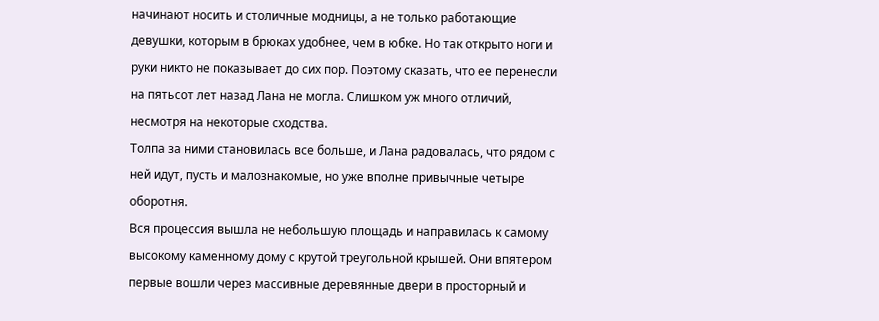начинают носить и столичные модницы, а не только работающие девушки, которым в брюках удобнее, чем в юбке. Но так открыто ноги и руки никто не показывает до сих пор. Поэтому сказать, что ее перенесли на пятьсот лет назад Лана не могла. Слишком уж много отличий, несмотря на некоторые сходства.
Толпа за ними становилась все больше, и Лана радовалась, что рядом с ней идут, пусть и малознакомые, но уже вполне привычные четыре оборотня.
Вся процессия вышла не небольшую площадь и направилась к самому высокому каменному дому с крутой треугольной крышей. Они впятером первые вошли через массивные деревянные двери в просторный и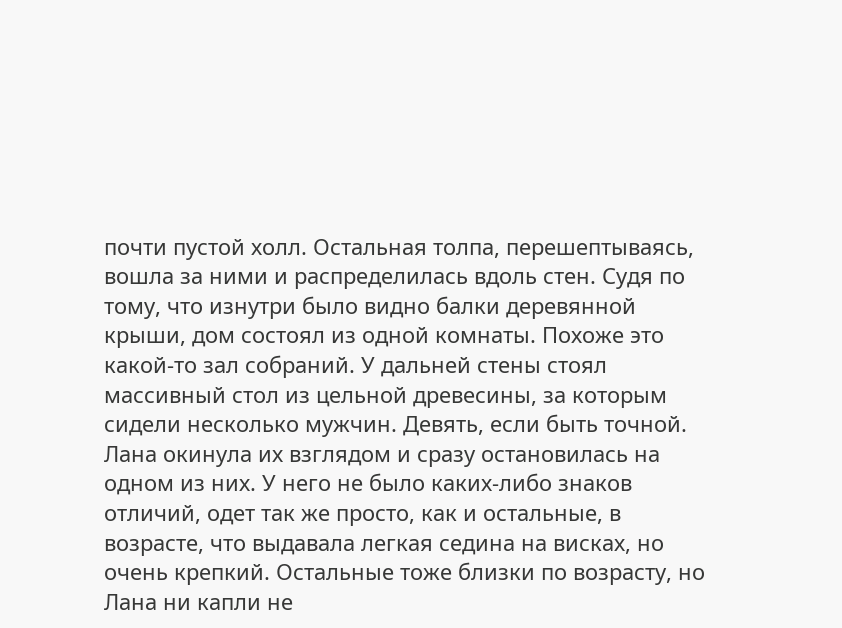почти пустой холл. Остальная толпа, перешептываясь, вошла за ними и распределилась вдоль стен. Судя по тому, что изнутри было видно балки деревянной крыши, дом состоял из одной комнаты. Похоже это какой-то зал собраний. У дальней стены стоял массивный стол из цельной древесины, за которым сидели несколько мужчин. Девять, если быть точной.
Лана окинула их взглядом и сразу остановилась на одном из них. У него не было каких-либо знаков отличий, одет так же просто, как и остальные, в возрасте, что выдавала легкая седина на висках, но очень крепкий. Остальные тоже близки по возрасту, но Лана ни капли не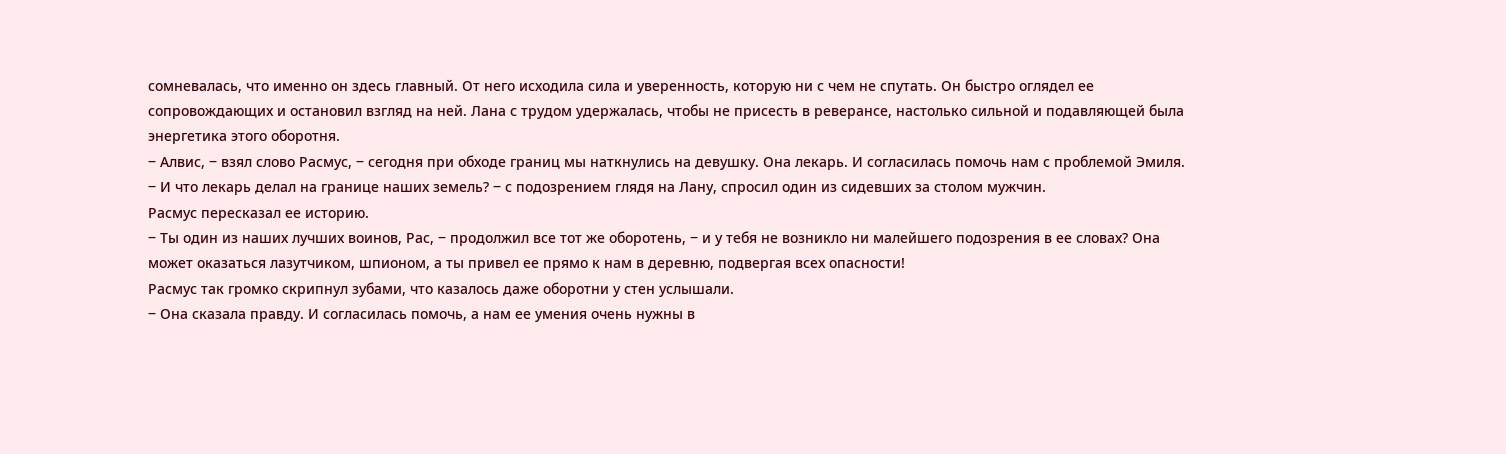сомневалась, что именно он здесь главный. От него исходила сила и уверенность, которую ни с чем не спутать. Он быстро оглядел ее сопровождающих и остановил взгляд на ней. Лана с трудом удержалась, чтобы не присесть в реверансе, настолько сильной и подавляющей была энергетика этого оборотня.
‒ Алвис, ‒ взял слово Расмус, ‒ сегодня при обходе границ мы наткнулись на девушку. Она лекарь. И согласилась помочь нам с проблемой Эмиля.
‒ И что лекарь делал на границе наших земель? ‒ с подозрением глядя на Лану, спросил один из сидевших за столом мужчин.
Расмус пересказал ее историю.
‒ Ты один из наших лучших воинов, Рас, ‒ продолжил все тот же оборотень, ‒ и у тебя не возникло ни малейшего подозрения в ее словах? Она может оказаться лазутчиком, шпионом, а ты привел ее прямо к нам в деревню, подвергая всех опасности!
Расмус так громко скрипнул зубами, что казалось даже оборотни у стен услышали.
‒ Она сказала правду. И согласилась помочь, а нам ее умения очень нужны в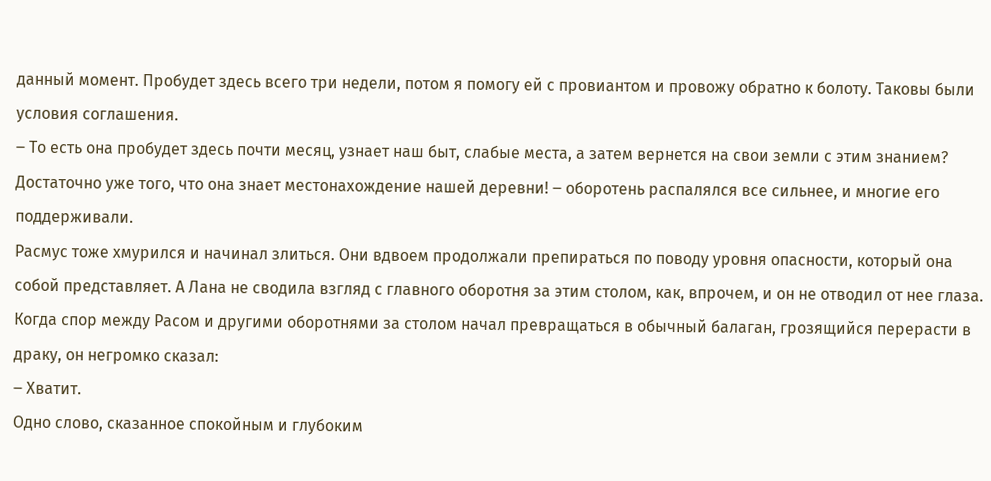данный момент. Пробудет здесь всего три недели, потом я помогу ей с провиантом и провожу обратно к болоту. Таковы были условия соглашения.
‒ То есть она пробудет здесь почти месяц, узнает наш быт, слабые места, а затем вернется на свои земли с этим знанием? Достаточно уже того, что она знает местонахождение нашей деревни! ‒ оборотень распалялся все сильнее, и многие его поддерживали.
Расмус тоже хмурился и начинал злиться. Они вдвоем продолжали препираться по поводу уровня опасности, который она собой представляет. А Лана не сводила взгляд с главного оборотня за этим столом, как, впрочем, и он не отводил от нее глаза. Когда спор между Расом и другими оборотнями за столом начал превращаться в обычный балаган, грозящийся перерасти в драку, он негромко сказал:
‒ Хватит.
Одно слово, сказанное спокойным и глубоким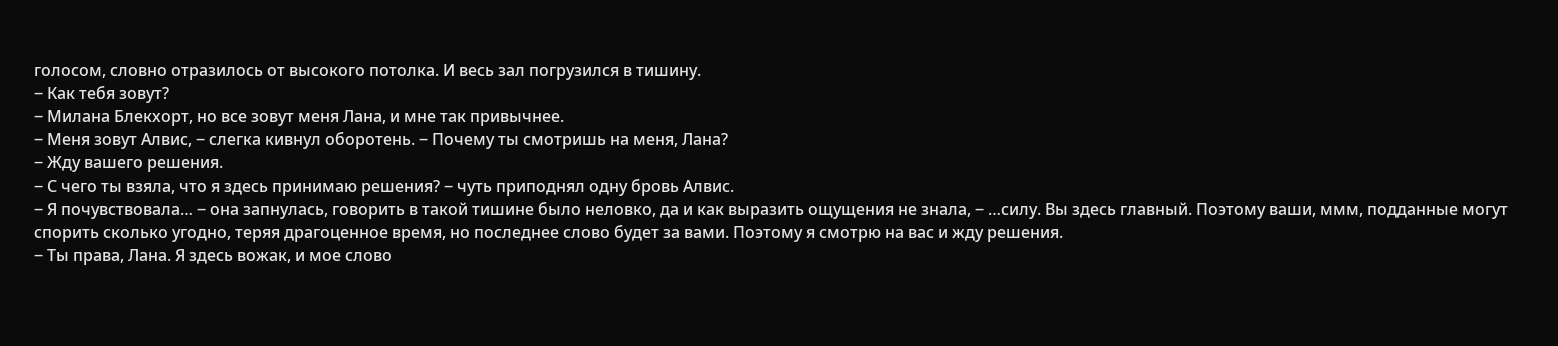голосом, словно отразилось от высокого потолка. И весь зал погрузился в тишину.
‒ Как тебя зовут?
‒ Милана Блекхорт, но все зовут меня Лана, и мне так привычнее.
‒ Меня зовут Алвис, ‒ слегка кивнул оборотень. ‒ Почему ты смотришь на меня, Лана?
‒ Жду вашего решения.
‒ С чего ты взяла, что я здесь принимаю решения? ‒ чуть приподнял одну бровь Алвис.
‒ Я почувствовала… ‒ она запнулась, говорить в такой тишине было неловко, да и как выразить ощущения не знала, ‒ …силу. Вы здесь главный. Поэтому ваши, ммм, подданные могут спорить сколько угодно, теряя драгоценное время, но последнее слово будет за вами. Поэтому я смотрю на вас и жду решения.
‒ Ты права, Лана. Я здесь вожак, и мое слово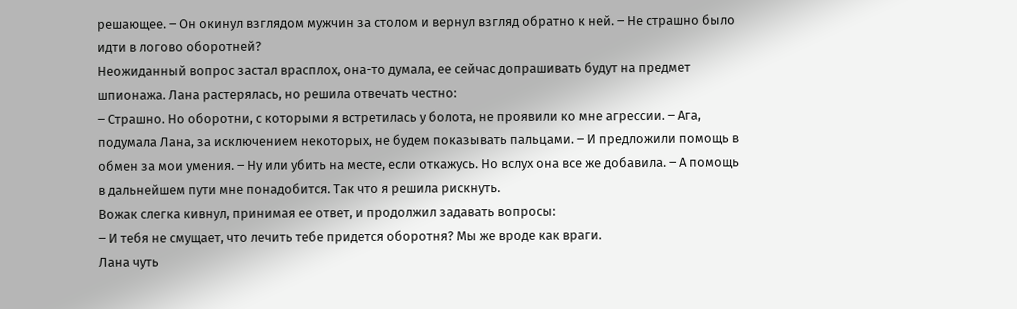решающее. ‒ Он окинул взглядом мужчин за столом и вернул взгляд обратно к ней. ‒ Не страшно было идти в логово оборотней?
Неожиданный вопрос застал врасплох, она-то думала, ее сейчас допрашивать будут на предмет шпионажа. Лана растерялась, но решила отвечать честно:
‒ Страшно. Но оборотни, с которыми я встретилась у болота, не проявили ко мне агрессии. ‒ Ага, подумала Лана, за исключением некоторых, не будем показывать пальцами. ‒ И предложили помощь в обмен за мои умения. ‒ Ну или убить на месте, если откажусь. Но вслух она все же добавила. ‒ А помощь в дальнейшем пути мне понадобится. Так что я решила рискнуть.
Вожак слегка кивнул, принимая ее ответ, и продолжил задавать вопросы:
‒ И тебя не смущает, что лечить тебе придется оборотня? Мы же вроде как враги.
Лана чуть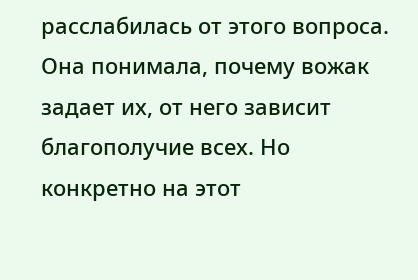расслабилась от этого вопроса. Она понимала, почему вожак задает их, от него зависит благополучие всех. Но конкретно на этот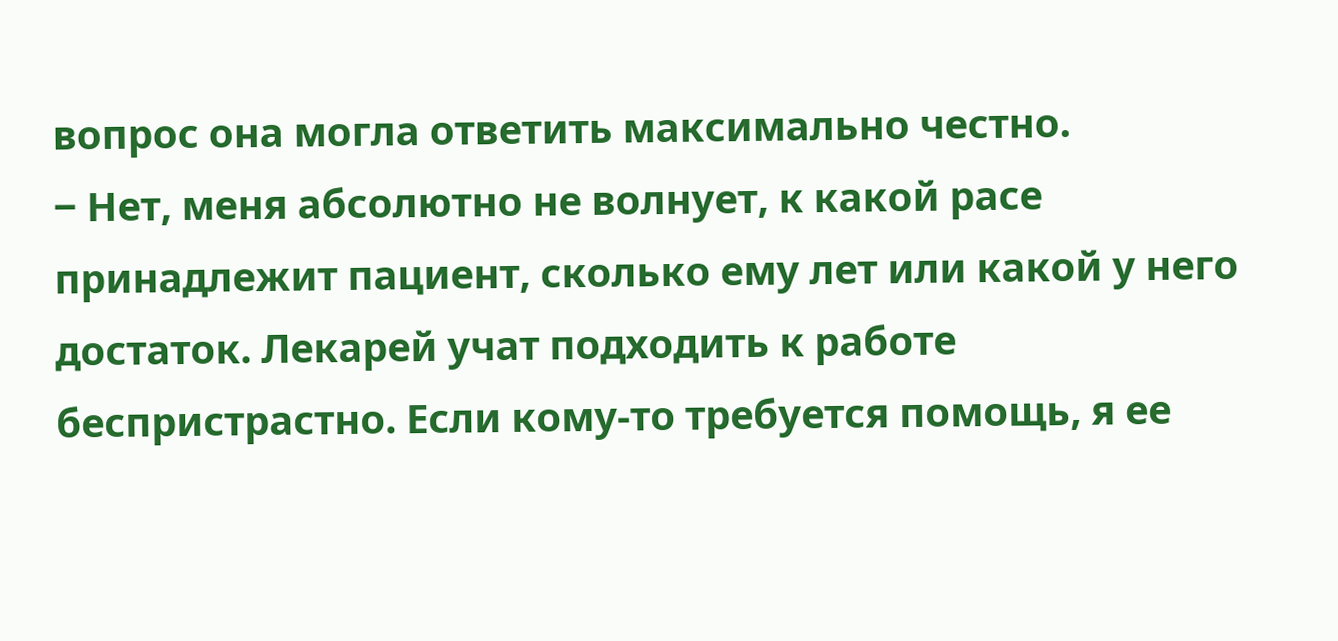вопрос она могла ответить максимально честно.
‒ Нет, меня абсолютно не волнует, к какой расе принадлежит пациент, сколько ему лет или какой у него достаток. Лекарей учат подходить к работе беспристрастно. Если кому-то требуется помощь, я ее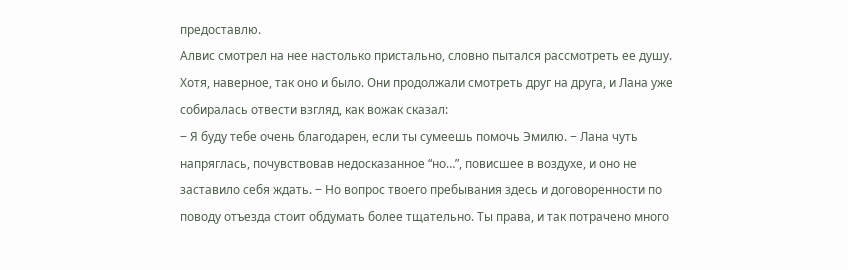предоставлю.
Алвис смотрел на нее настолько пристально, словно пытался рассмотреть ее душу. Хотя, наверное, так оно и было. Они продолжали смотреть друг на друга, и Лана уже собиралась отвести взгляд, как вожак сказал:
‒ Я буду тебе очень благодарен, если ты сумеешь помочь Эмилю. ‒ Лана чуть напряглась, почувствовав недосказанное “но…”, повисшее в воздухе, и оно не заставило себя ждать. ‒ Но вопрос твоего пребывания здесь и договоренности по поводу отъезда стоит обдумать более тщательно. Ты права, и так потрачено много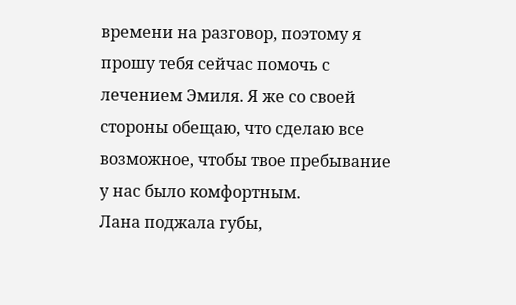времени на разговор, поэтому я прошу тебя сейчас помочь с лечением Эмиля. Я же со своей стороны обещаю, что сделаю все возможное, чтобы твое пребывание у нас было комфортным.
Лана поджала губы,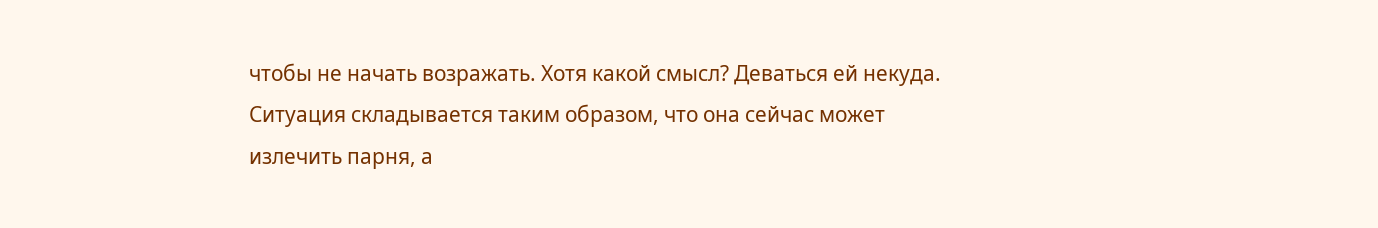чтобы не начать возражать. Хотя какой смысл? Деваться ей некуда. Ситуация складывается таким образом, что она сейчас может излечить парня, а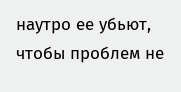наутро ее убьют, чтобы проблем не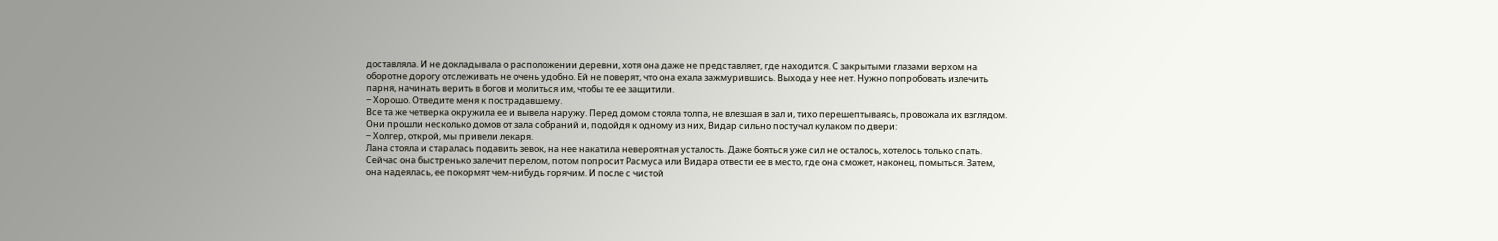доставляла. И не докладывала о расположении деревни, хотя она даже не представляет, где находится. С закрытыми глазами верхом на оборотне дорогу отслеживать не очень удобно. Ей не поверят, что она ехала зажмурившись. Выхода у нее нет. Нужно попробовать излечить парня, начинать верить в богов и молиться им, чтобы те ее защитили.
‒ Хорошо. Отведите меня к пострадавшему.
Все та же четверка окружила ее и вывела наружу. Перед домом стояла толпа, не влезшая в зал и, тихо перешептываясь, провожала их взглядом.
Они прошли несколько домов от зала собраний и, подойдя к одному из них, Видар сильно постучал кулаком по двери:
‒ Холгер, открой, мы привели лекаря.
Лана стояла и старалась подавить зевок, на нее накатила невероятная усталость. Даже бояться уже сил не осталось, хотелось только спать.
Сейчас она быстренько залечит перелом, потом попросит Расмуса или Видара отвести ее в место, где она сможет, наконец, помыться. Затем, она надеялась, ее покормят чем-нибудь горячим. И после с чистой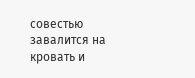совестью завалится на кровать и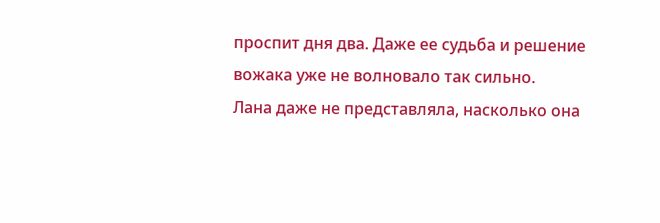проспит дня два. Даже ее судьба и решение вожака уже не волновало так сильно.
Лана даже не представляла, насколько она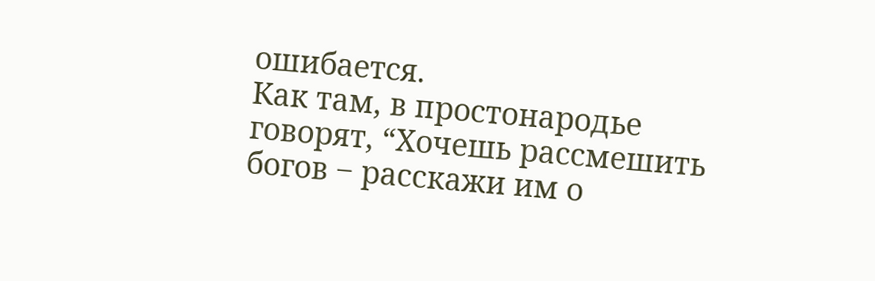ошибается.
Как там, в простонародье говорят, “Хочешь рассмешить богов ‒ расскажи им о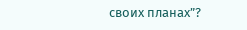своих планах”?